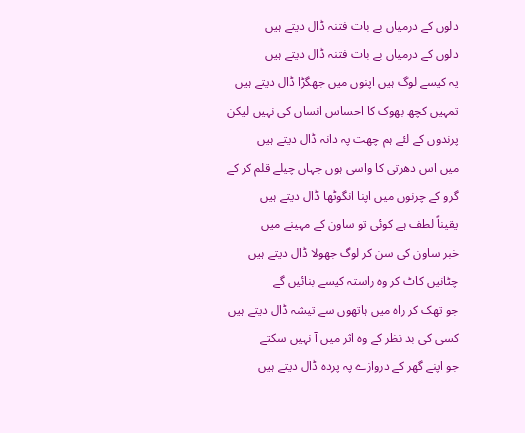دلوں کے درمیاں بے بات فتنہ ڈال دیتے ہیں
دلوں کے درمیاں بے بات فتنہ ڈال دیتے ہیں
یہ کیسے لوگ ہیں اپنوں میں جھگڑا ڈال دیتے ہیں
تمہیں کچھ بھوک کا احساس انساں کی نہیں لیکن
پرندوں کے لئے ہم چھت پہ دانہ ڈال دیتے ہیں
میں اس دھرتی کا واسی ہوں جہاں چیلے قلم کر کے
گرو کے چرنوں میں اپنا انگوٹھا ڈال دیتے ہیں
یقیناً لطف ہے کوئی تو ساون کے مہینے میں
خبر ساون کی سن کر لوگ جھولا ڈال دیتے ہیں
چٹانیں کاٹ کر وہ راستہ کیسے بنائیں گے
جو تھک کر راہ میں ہاتھوں سے تیشہ ڈال دیتے ہیں
کسی کی بد نظر کے وہ اثر میں آ نہیں سکتے
جو اپنے گھر کے دروازے پہ پردہ ڈال دیتے ہیں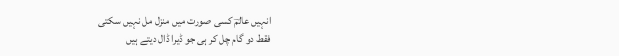انہیں عالمؔ کسی صورت میں منزل مل نہیں سکتی
فقط دو گام چل کر ہی جو ڈیرا ڈال دیتے ہیں